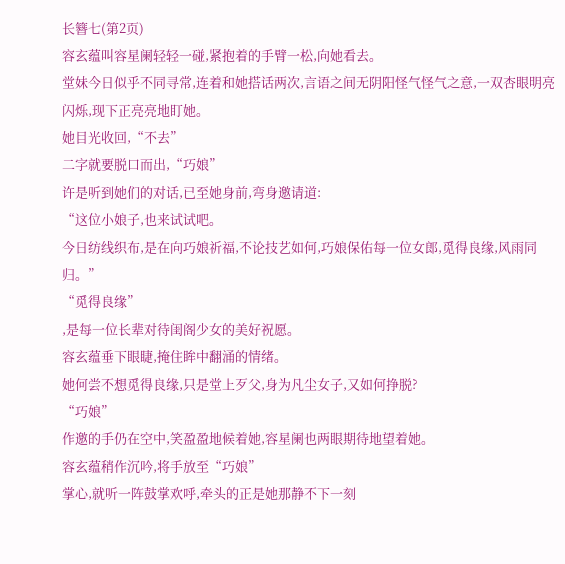长簪七(第2页)
容玄蕴叫容星阑轻轻一碰,紧抱着的手臂一松,向她看去。
堂妹今日似乎不同寻常,连着和她搭话两次,言语之间无阴阳怪气怪气之意,一双杏眼明亮闪烁,现下正亮亮地盯她。
她目光收回,“不去”
二字就要脱口而出,“巧娘”
许是听到她们的对话,已至她身前,弯身邀请道:
“这位小娘子,也来试试吧。
今日纺线织布,是在向巧娘祈福,不论技艺如何,巧娘保佑每一位女郎,觅得良缘,风雨同归。”
“觅得良缘”
,是每一位长辈对待闺阁少女的美好祝愿。
容玄蕴垂下眼睫,掩住眸中翻涌的情绪。
她何尝不想觅得良缘,只是堂上歹父,身为凡尘女子,又如何挣脱?
“巧娘”
作邀的手仍在空中,笑盈盈地候着她,容星阑也两眼期待地望着她。
容玄蕴稍作沉吟,将手放至“巧娘”
掌心,就听一阵鼓掌欢呼,牵头的正是她那静不下一刻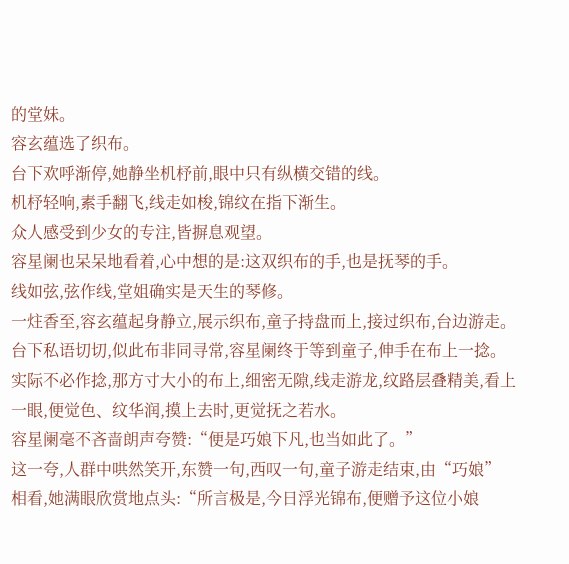的堂妹。
容玄蕴选了织布。
台下欢呼渐停,她静坐机杼前,眼中只有纵横交错的线。
机杼轻响,素手翻飞,线走如梭,锦纹在指下渐生。
众人感受到少女的专注,皆摒息观望。
容星阑也呆呆地看着,心中想的是:这双织布的手,也是抚琴的手。
线如弦,弦作线,堂姐确实是天生的琴修。
一炷香至,容玄蕴起身静立,展示织布,童子持盘而上,接过织布,台边游走。
台下私语切切,似此布非同寻常,容星阑终于等到童子,伸手在布上一捻。
实际不必作捻,那方寸大小的布上,细密无隙,线走游龙,纹路层叠精美,看上一眼,便觉色、纹华润,摸上去时,更觉抚之若水。
容星阑毫不吝啬朗声夸赞:“便是巧娘下凡,也当如此了。”
这一夸,人群中哄然笑开,东赞一句,西叹一句,童子游走结束,由“巧娘”
相看,她满眼欣赏地点头:“所言极是,今日浮光锦布,便赠予这位小娘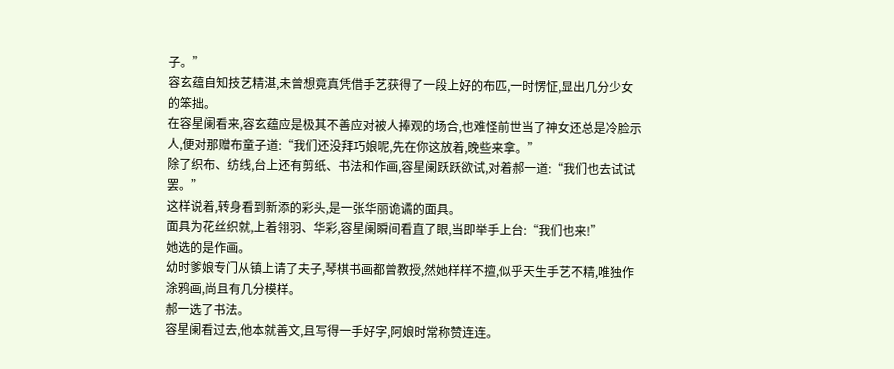子。”
容玄蕴自知技艺精湛,未曾想竟真凭借手艺获得了一段上好的布匹,一时愣怔,显出几分少女的笨拙。
在容星阑看来,容玄蕴应是极其不善应对被人捧观的场合,也难怪前世当了神女还总是冷脸示人,便对那赠布童子道:“我们还没拜巧娘呢,先在你这放着,晚些来拿。”
除了织布、纺线,台上还有剪纸、书法和作画,容星阑跃跃欲试,对着郝一道:“我们也去试试罢。”
这样说着,转身看到新添的彩头,是一张华丽诡谲的面具。
面具为花丝织就,上着翎羽、华彩,容星阑瞬间看直了眼,当即举手上台:“我们也来!”
她选的是作画。
幼时爹娘专门从镇上请了夫子,琴棋书画都曾教授,然她样样不擅,似乎天生手艺不精,唯独作涂鸦画,尚且有几分模样。
郝一选了书法。
容星阑看过去,他本就善文,且写得一手好字,阿娘时常称赞连连。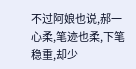不过阿娘也说,郝一心柔,笔迹也柔,下笔稳重,却少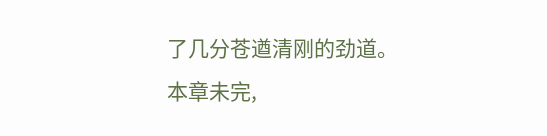了几分苍遒清刚的劲道。
本章未完,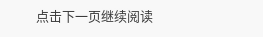点击下一页继续阅读